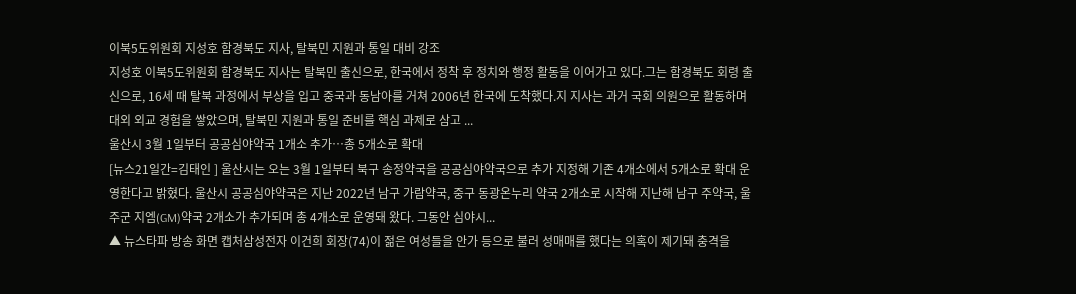이북5도위원회 지성호 함경북도 지사, 탈북민 지원과 통일 대비 강조
지성호 이북5도위원회 함경북도 지사는 탈북민 출신으로, 한국에서 정착 후 정치와 행정 활동을 이어가고 있다.그는 함경북도 회령 출신으로, 16세 때 탈북 과정에서 부상을 입고 중국과 동남아를 거쳐 2006년 한국에 도착했다.지 지사는 과거 국회 의원으로 활동하며 대외 외교 경험을 쌓았으며, 탈북민 지원과 통일 준비를 핵심 과제로 삼고 ...
울산시 3월 1일부터 공공심야약국 1개소 추가…총 5개소로 확대
[뉴스21일간=김태인 ] 울산시는 오는 3월 1일부터 북구 송정약국을 공공심야약국으로 추가 지정해 기존 4개소에서 5개소로 확대 운영한다고 밝혔다. 울산시 공공심야약국은 지난 2022년 남구 가람약국, 중구 동광온누리 약국 2개소로 시작해 지난해 남구 주약국, 울주군 지엠(GM)약국 2개소가 추가되며 총 4개소로 운영돼 왔다. 그동안 심야시...
▲ 뉴스타파 방송 화면 캡처삼성전자 이건희 회장(74)이 젊은 여성들을 안가 등으로 불러 성매매를 했다는 의혹이 제기돼 충격을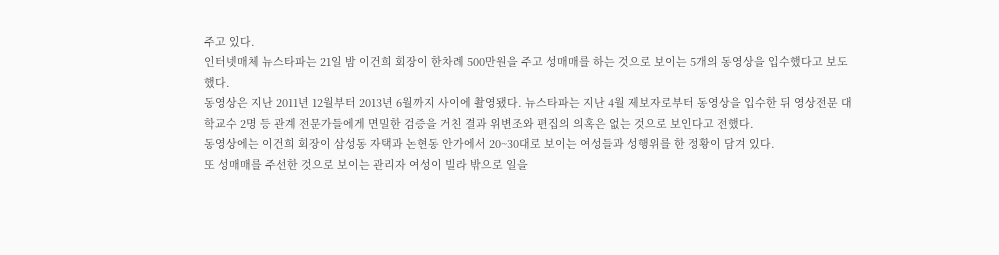주고 있다.
인터넷매체 뉴스타파는 21일 밤 이건희 회장이 한차례 500만원을 주고 성매매를 하는 것으로 보이는 5개의 동영상을 입수했다고 보도했다.
동영상은 지난 2011년 12월부터 2013년 6월까지 사이에 촬영됐다. 뉴스타파는 지난 4월 제보자로부터 동영상을 입수한 뒤 영상전문 대학교수 2명 등 관계 전문가들에게 면밀한 검증을 거친 결과 위변조와 편집의 의혹은 없는 것으로 보인다고 전했다.
동영상에는 이건희 회장이 삼성동 자택과 논현동 안가에서 20~30대로 보이는 여성들과 성행위를 한 정황이 담겨 있다.
또 성매매를 주선한 것으로 보이는 관리자 여성이 빌라 밖으로 일을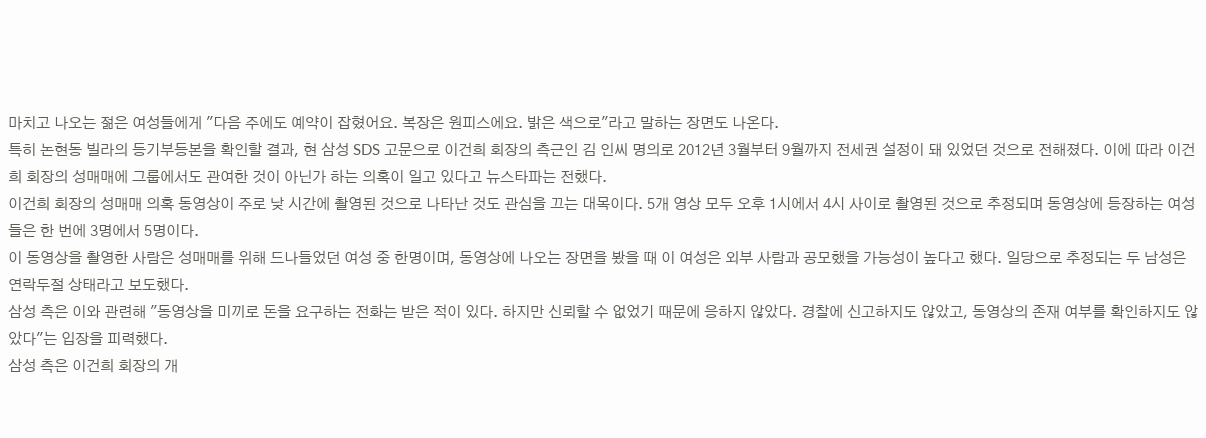마치고 나오는 젊은 여성들에게 "다음 주에도 예약이 잡혔어요. 복장은 원피스에요. 밝은 색으로"라고 말하는 장면도 나온다.
특히 논현동 빌라의 등기부등본을 확인할 결과, 현 삼성 SDS 고문으로 이건희 회장의 측근인 김 인씨 명의로 2012년 3월부터 9월까지 전세권 설정이 돼 있었던 것으로 전해졌다. 이에 따라 이건희 회장의 성매매에 그룹에서도 관여한 것이 아닌가 하는 의혹이 일고 있다고 뉴스타파는 전했다.
이건희 회장의 성매매 의혹 동영상이 주로 낮 시간에 촬영된 것으로 나타난 것도 관심을 끄는 대목이다. 5개 영상 모두 오후 1시에서 4시 사이로 촬영된 것으로 추정되며 동영상에 등장하는 여성들은 한 번에 3명에서 5명이다.
이 동영상을 촬영한 사람은 성매매를 위해 드나들었던 여성 중 한명이며, 동영상에 나오는 장면을 봤을 때 이 여성은 외부 사람과 공모했을 가능성이 높다고 했다. 일당으로 추정되는 두 남성은 연락두절 상태라고 보도했다.
삼성 측은 이와 관련해 "동영상을 미끼로 돈을 요구하는 전화는 받은 적이 있다. 하지만 신뢰할 수 없었기 때문에 응하지 않았다. 경찰에 신고하지도 않았고, 동영상의 존재 여부를 확인하지도 않았다"는 입장을 피력했다.
삼성 측은 이건희 회장의 개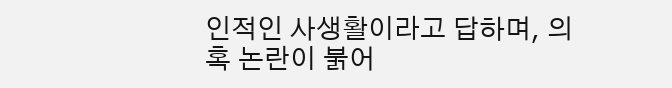인적인 사생활이라고 답하며, 의혹 논란이 붉어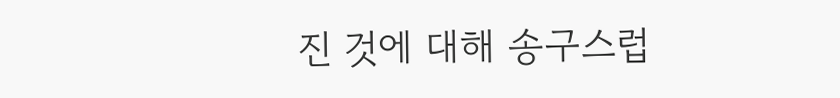진 것에 대해 송구스럽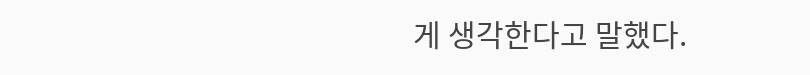게 생각한다고 말했다.